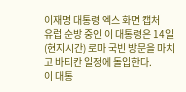이재명 대통령 엑스 화면 캡처
유럽 순방 중인 이 대통령은 14일(현지시간) 로마 국빈 방문을 마치고 바티칸 일정에 돌입한다.
이 대통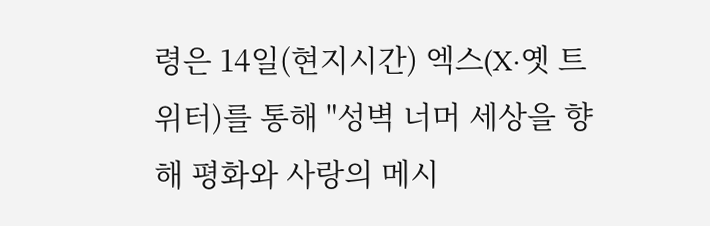령은 14일(현지시간) 엑스(X·옛 트위터)를 통해 "성벽 너머 세상을 향해 평화와 사랑의 메시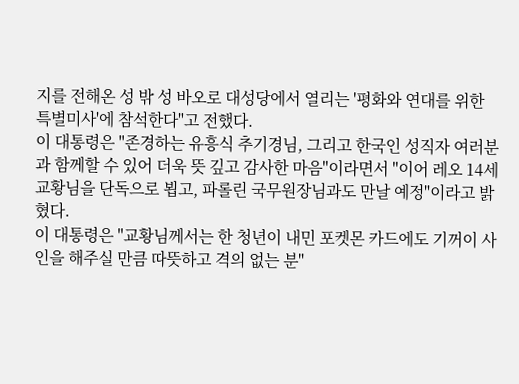지를 전해온 성 밖 성 바오로 대성당에서 열리는 '평화와 연대를 위한 특별미사'에 참석한다"고 전했다.
이 대통령은 "존경하는 유흥식 추기경님, 그리고 한국인 성직자 여러분과 함께할 수 있어 더욱 뜻 깊고 감사한 마음"이라면서 "이어 레오 14세 교황님을 단독으로 뵙고, 파롤린 국무원장님과도 만날 예정"이라고 밝혔다.
이 대통령은 "교황님께서는 한 청년이 내민 포켓몬 카드에도 기꺼이 사인을 해주실 만큼 따뜻하고 격의 없는 분"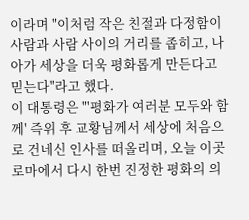이라며 "이처럼 작은 친절과 다정함이 사람과 사람 사이의 거리를 좁히고, 나아가 세상을 더욱 평화롭게 만든다고 믿는다"라고 했다.
이 대통령은 "'평화가 여러분 모두와 함께' 즉위 후 교황님께서 세상에 처음으로 건네신 인사를 떠올리며, 오늘 이곳 로마에서 다시 한번 진정한 평화의 의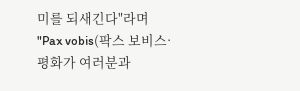미를 되새긴다"라며 "Pax vobis(팍스 보비스·평화가 여러분과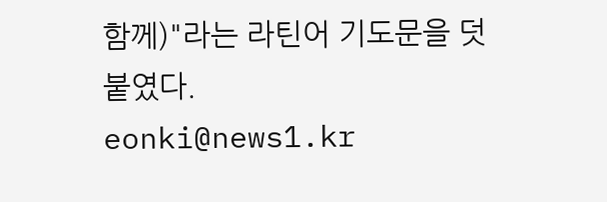함께)"라는 라틴어 기도문을 덧붙였다.
eonki@news1.kr